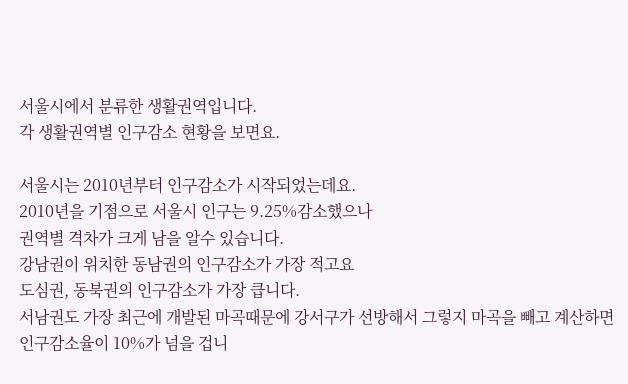서울시에서 분류한 생활권역입니다.
각 생활권역별 인구감소 현황을 보면요.

서울시는 2010년부터 인구감소가 시작되었는데요.
2010년을 기점으로 서울시 인구는 9.25%감소했으나
권역별 격차가 크게 남을 알수 있습니다.
강남권이 위치한 동남권의 인구감소가 가장 적고요
도심권, 동북권의 인구감소가 가장 큽니다.
서남권도 가장 최근에 개발된 마곡때문에 강서구가 선방해서 그렇지 마곡을 빼고 계산하면
인구감소율이 10%가 넘을 겁니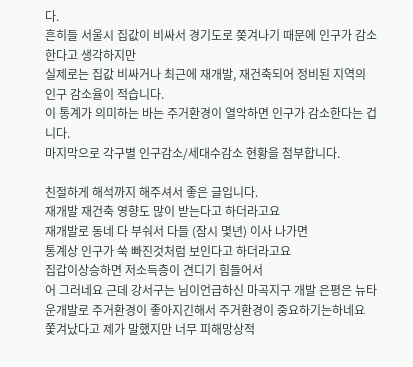다.
흔히들 서울시 집값이 비싸서 경기도로 쫒겨나기 때문에 인구가 감소한다고 생각하지만
실제로는 집값 비싸거나 최근에 재개발, 재건축되어 정비된 지역의 인구 감소율이 적습니다.
이 통계가 의미하는 바는 주거환경이 열악하면 인구가 감소한다는 겁니다.
마지막으로 각구별 인구감소/세대수감소 현황을 첨부합니다.

친절하게 해석까지 해주셔서 좋은 글입니다.
재개발 재건축 영향도 많이 받는다고 하더라고요
재개발로 동네 다 부숴서 다들 (잠시 몇년) 이사 나가면
통계상 인구가 쑥 빠진것처럼 보인다고 하더라고요
집갑이상승하면 저소득층이 견디기 힘들어서
어 그러네요 근데 강서구는 님이언급하신 마곡지구 개발 은평은 뉴타운개발로 주거환경이 좋아지긴해서 주거환경이 중요하기는하네요
쫓겨났다고 제가 말했지만 너무 피해망상적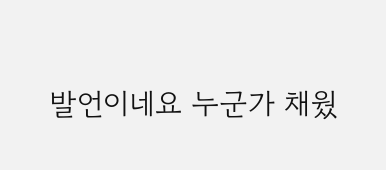발언이네요 누군가 채웠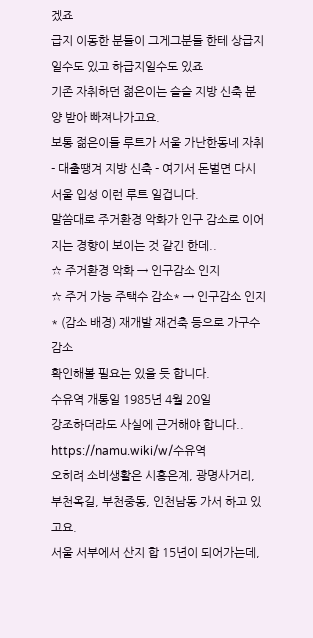겠죠
급지 이동한 분들이 그게그분들 한테 상급지일수도 있고 하급지일수도 있죠
기존 자취하던 젊은이는 슬슬 지방 신축 분양 받아 빠져나가고요.
보통 젊은이들 루트가 서울 가난한동네 자취 - 대출땡겨 지방 신축 - 여기서 돈벌면 다시 서울 입성 이런 루트 일겁니다.
말씀대로 주거환경 악화가 인구 감소로 이어지는 경향이 보이는 것 같긴 한데..
☆ 주거환경 악화 → 인구감소 인지
☆ 주거 가능 주택수 감소* → 인구감소 인지
* (감소 배경) 재개발 재건축 등으로 가구수 감소
확인해볼 필요는 있을 듯 합니다.
수유역 개통일 1985년 4월 20일
강조하더라도 사실에 근거해야 합니다..
https://namu.wiki/w/수유역
오히려 소비생활은 시흥은계, 광명사거리, 부천옥길, 부천중동, 인천남동 가서 하고 있고요.
서울 서부에서 산지 합 15년이 되어가는데,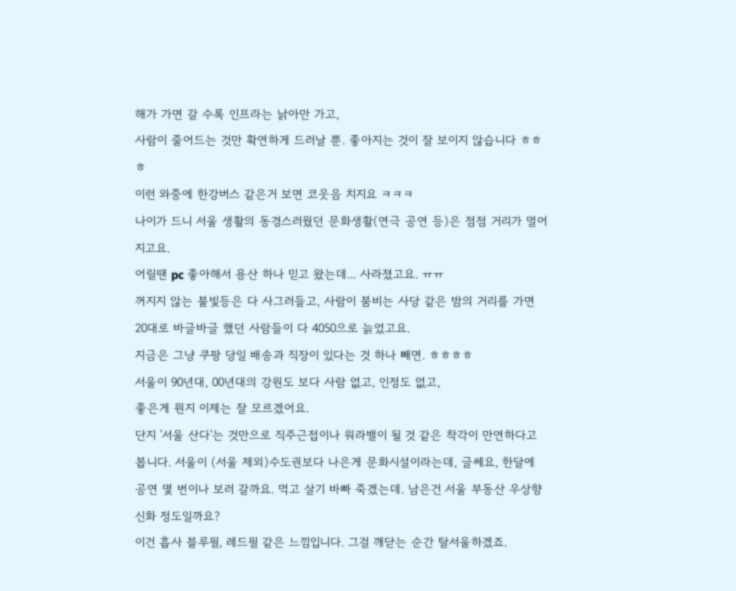해가 가면 갈 수록 인프라는 낡아만 가고,
사람이 줄어드는 것만 확연하게 드러날 뿐. 좋아지는 것이 잘 보이지 않습니다 ㅎㅎㅎ
이런 와중에 한강버스 같은거 보면 코웃음 치지요 ㅋㅋㅋ
나이가 드니 서울 생활의 동경스러웠던 문화생활(연극 공연 등)은 점점 거리가 멀어지고요.
어릴땐 pc 좋아해서 용산 하나 믿고 왔는데... 사라졌고요. ㅠㅠ
꺼지지 않는 불빛등은 다 사그러들고, 사람이 붐비는 사당 같은 밤의 거리를 가면
20대로 바글바글 했던 사람들이 다 4050으로 늙었고요.
지금은 그냥 쿠팡 당일 배송과 직장이 있다는 것 하나 빼면. ㅎㅎㅎㅎ
서울이 90년대, 00년대의 강원도 보다 사람 없고, 인정도 없고,
좋은게 뭔지 이제는 잘 모르겠어요.
단지 '서울 산다'는 것만으로 직주근접이나 워라밸이 될 것 같은 착각이 만연하다고 봅니다. 서울이 (서울 제외)수도권보다 나은게 문화시설이라는데, 글쎄요, 한달에 공연 몇 번이나 보러 갈까요. 먹고 살기 바빠 죽겠는데. 남은건 서울 부동산 우상향 신화 정도일까요?
이건 흡사 블루필, 레드필 같은 느낌입니다. 그걸 깨닫는 순간 탈서울하겠죠.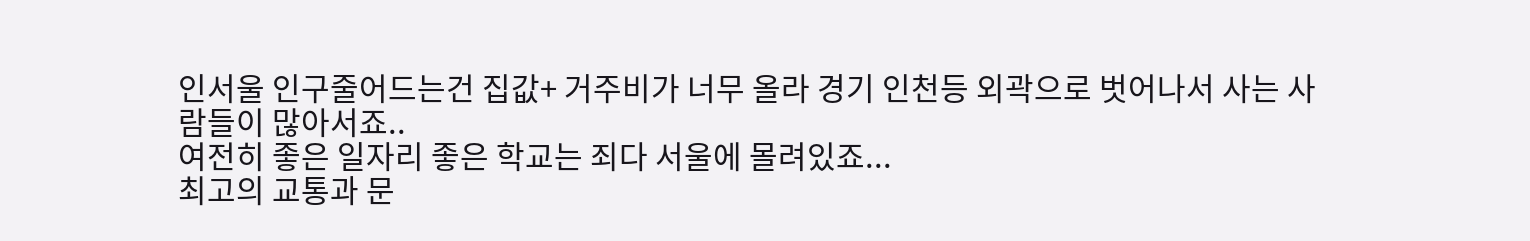인서울 인구줄어드는건 집값+ 거주비가 너무 올라 경기 인천등 외곽으로 벗어나서 사는 사람들이 많아서죠..
여전히 좋은 일자리 좋은 학교는 죄다 서울에 몰려있죠...
최고의 교통과 문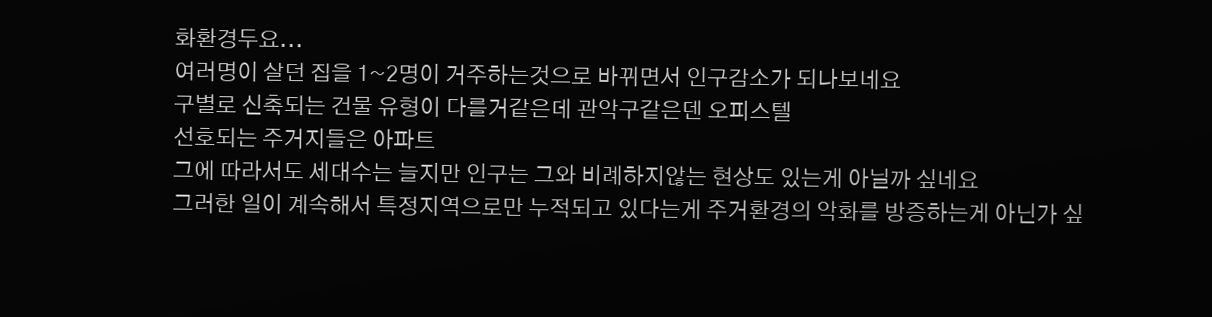화환경두요...
여러명이 살던 집을 1~2명이 거주하는것으로 바뀌면서 인구감소가 되나보네요
구별로 신축되는 건물 유형이 다를거같은데 관악구같은덴 오피스텔
선호되는 주거지들은 아파트
그에 따라서도 세대수는 늘지만 인구는 그와 비례하지않는 현상도 있는게 아닐까 싶네요
그러한 일이 계속해서 특정지역으로만 누적되고 있다는게 주거환경의 악화를 방증하는게 아닌가 싶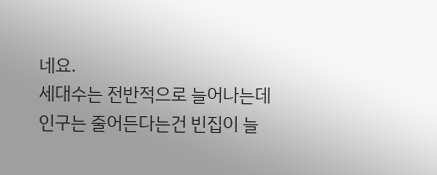네요.
세대수는 전반적으로 늘어나는데 인구는 줄어든다는건 빈집이 늘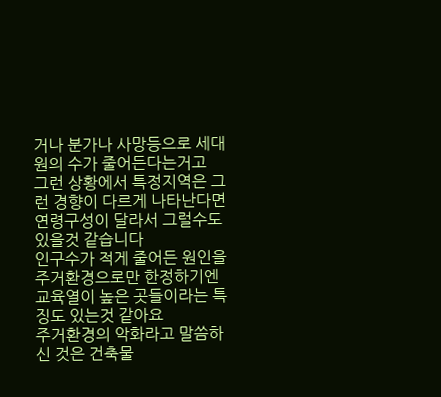거나 분가나 사망등으로 세대원의 수가 줄어든다는거고
그런 상황에서 특정지역은 그런 경향이 다르게 나타난다면 연령구성이 달라서 그럴수도 있을것 같습니다
인구수가 적게 줄어든 원인을 주거환경으로만 한정하기엔 교육열이 높은 곳들이라는 특징도 있는것 같아요
주거환경의 악화라고 말씀하신 것은 건축물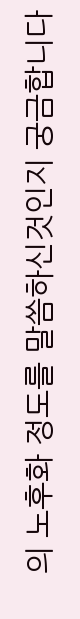의 노후화 정도를 말씀하신것인지 궁금합니다